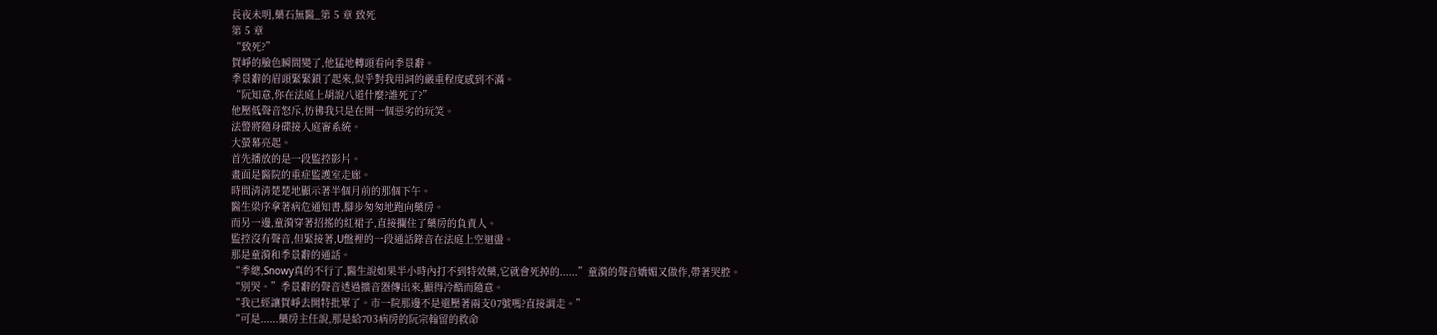長夜未明,藥石無醫_第 5 章 致死
第 5 章
“致死?”
賀崢的臉色瞬間變了,他猛地轉頭看向季景辭。
季景辭的眉頭緊緊鎖了起來,似乎對我用詞的嚴重程度感到不滿。
“阮知意,你在法庭上胡說八道什麼?誰死了?”
他壓低聲音怒斥,彷彿我只是在開一個惡劣的玩笑。
法警將隨身碟接入庭審系統。
大螢幕亮起。
首先播放的是一段監控影片。
畫面是醫院的重症監護室走廊。
時間清清楚楚地顯示著半個月前的那個下午。
醫生梁序拿著病危通知書,腳步匆匆地跑向藥房。
而另一邊,童漪穿著招搖的紅裙子,直接攔住了藥房的負責人。
監控沒有聲音,但緊接著,U盤裡的一段通話錄音在法庭上空迴盪。
那是童漪和季景辭的通話。
“季總,Snowy真的不行了,醫生說如果半小時內打不到特效藥,它就會死掉的......”童漪的聲音嬌媚又做作,帶著哭腔。
“別哭。”季景辭的聲音透過擴音器傳出來,顯得冷酷而隨意。
“我已經讓賀崢去開特批單了。市一院那邊不是還壓著兩支07號嗎?直接調走。”
“可是......藥房主任說,那是給703病房的阮宗翰留的救命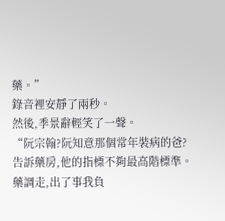藥。”
錄音裡安靜了兩秒。
然後,季景辭輕笑了一聲。
“阮宗翰?阮知意那個常年裝病的爸?告訴藥房,他的指標不夠最高階標準。藥調走,出了事我負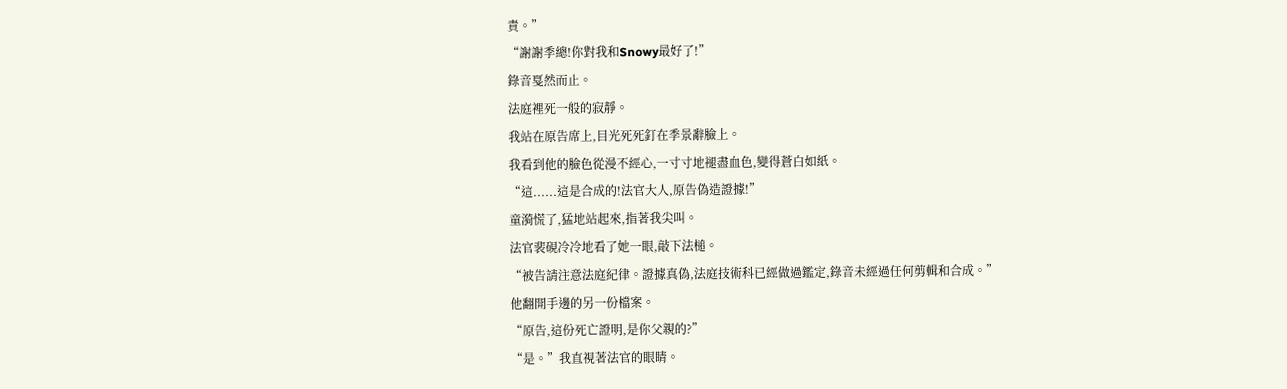責。”
“謝謝季總!你對我和Snowy最好了!”
錄音戛然而止。
法庭裡死一般的寂靜。
我站在原告席上,目光死死釘在季景辭臉上。
我看到他的臉色從漫不經心,一寸寸地褪盡血色,變得蒼白如紙。
“這......這是合成的!法官大人,原告偽造證據!”
童漪慌了,猛地站起來,指著我尖叫。
法官裴硯冷冷地看了她一眼,敲下法槌。
“被告請注意法庭紀律。證據真偽,法庭技術科已經做過鑑定,錄音未經過任何剪輯和合成。”
他翻開手邊的另一份檔案。
“原告,這份死亡證明,是你父親的?”
“是。”我直視著法官的眼睛。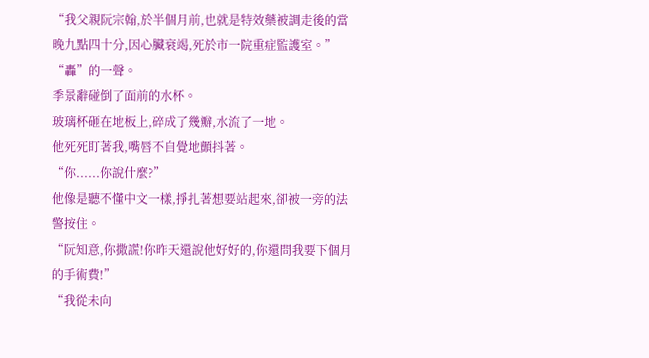“我父親阮宗翰,於半個月前,也就是特效藥被調走後的當晚九點四十分,因心臟衰竭,死於市一院重症監護室。”
“轟”的一聲。
季景辭碰倒了面前的水杯。
玻璃杯砸在地板上,碎成了幾瓣,水流了一地。
他死死盯著我,嘴唇不自覺地顫抖著。
“你......你說什麼?”
他像是聽不懂中文一樣,掙扎著想要站起來,卻被一旁的法警按住。
“阮知意,你撒謊!你昨天還說他好好的,你還問我要下個月的手術費!”
“我從未向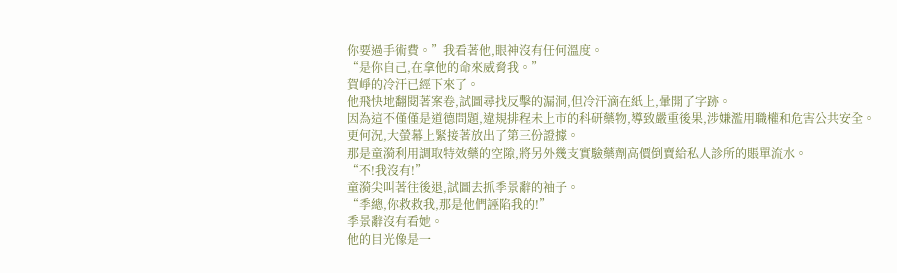你要過手術費。”我看著他,眼神沒有任何溫度。
“是你自己,在拿他的命來威脅我。”
賀崢的冷汗已經下來了。
他飛快地翻閱著案卷,試圖尋找反擊的漏洞,但冷汗滴在紙上,暈開了字跡。
因為這不僅僅是道德問題,違規排程未上市的科研藥物,導致嚴重後果,涉嫌濫用職權和危害公共安全。
更何況,大螢幕上緊接著放出了第三份證據。
那是童漪利用調取特效藥的空隙,將另外幾支實驗藥劑高價倒賣給私人診所的賬單流水。
“不!我沒有!”
童漪尖叫著往後退,試圖去抓季景辭的袖子。
“季總,你救救我,那是他們誣陷我的!”
季景辭沒有看她。
他的目光像是一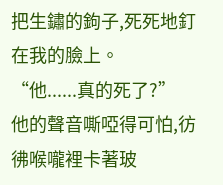把生鏽的鉤子,死死地釘在我的臉上。
“他......真的死了?”
他的聲音嘶啞得可怕,彷彿喉嚨裡卡著玻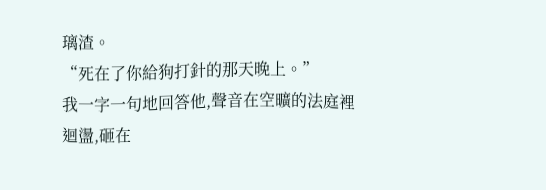璃渣。
“死在了你給狗打針的那天晚上。”
我一字一句地回答他,聲音在空曠的法庭裡迴盪,砸在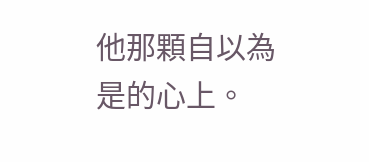他那顆自以為是的心上。